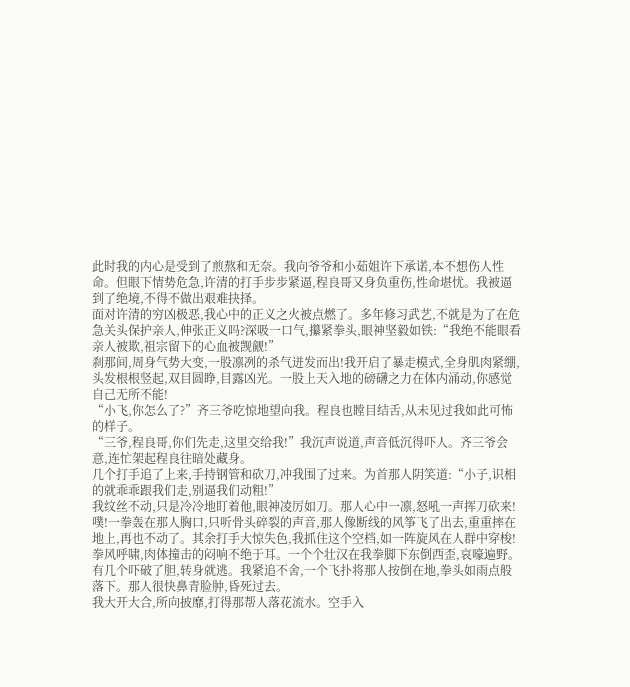此时我的内心是受到了煎熬和无奈。我向爷爷和小茹姐许下承诺,本不想伤人性命。但眼下情势危急,许清的打手步步紧逼,程良哥又身负重伤,性命堪忧。我被逼到了绝境,不得不做出艰难抉择。
面对许清的穷凶极恶,我心中的正义之火被点燃了。多年修习武艺,不就是为了在危急关头保护亲人,伸张正义吗?深吸一口气,攥紧拳头,眼神坚毅如铁:“我绝不能眼看亲人被欺,祖宗留下的心血被觊觎!”
刹那间,周身气势大变,一股凛冽的杀气迸发而出!我开启了暴走模式,全身肌肉紧绷,头发根根竖起,双目圆睁,目露凶光。一股上天入地的磅礴之力在体内涌动,你感觉自己无所不能!
“小飞,你怎么了?”齐三爷吃惊地望向我。程良也瞠目结舌,从未见过我如此可怖的样子。
“三爷,程良哥,你们先走,这里交给我!”我沉声说道,声音低沉得吓人。齐三爷会意,连忙架起程良往暗处藏身。
几个打手追了上来,手持钢管和砍刀,冲我围了过来。为首那人阴笑道:“小子,识相的就乖乖跟我们走,别逼我们动粗!”
我纹丝不动,只是冷冷地盯着他,眼神凌厉如刀。那人心中一凛,怒吼一声挥刀砍来!
噗!一拳轰在那人胸口,只听骨头碎裂的声音,那人像断线的风筝飞了出去,重重摔在地上,再也不动了。其余打手大惊失色,我抓住这个空档,如一阵旋风在人群中穿梭!
拳风呼啸,肉体撞击的闷响不绝于耳。一个个壮汉在我拳脚下东倒西歪,哀嚎遍野。有几个吓破了胆,转身就逃。我紧追不舍,一个飞扑将那人按倒在地,拳头如雨点般落下。那人很快鼻青脸肿,昏死过去。
我大开大合,所向披靡,打得那帮人落花流水。空手入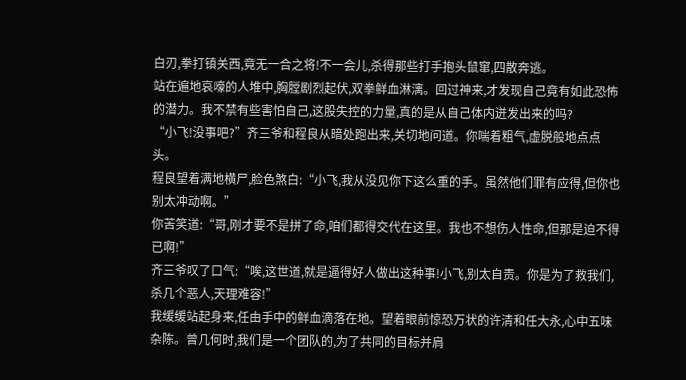白刃,拳打镇关西,竟无一合之将!不一会儿,杀得那些打手抱头鼠窜,四散奔逃。
站在遍地哀嚎的人堆中,胸膛剧烈起伏,双拳鲜血淋漓。回过神来,才发现自己竟有如此恐怖的潜力。我不禁有些害怕自己,这股失控的力量,真的是从自己体内迸发出来的吗?
“小飞!没事吧?”齐三爷和程良从暗处跑出来,关切地问道。你喘着粗气,虚脱般地点点头。
程良望着满地横尸,脸色煞白:“小飞,我从没见你下这么重的手。虽然他们罪有应得,但你也别太冲动啊。”
你苦笑道:“哥,刚才要不是拼了命,咱们都得交代在这里。我也不想伤人性命,但那是迫不得已啊!”
齐三爷叹了口气:“唉,这世道,就是逼得好人做出这种事!小飞,别太自责。你是为了救我们,杀几个恶人,天理难容!”
我缓缓站起身来,任由手中的鲜血滴落在地。望着眼前惊恐万状的许清和任大永,心中五味杂陈。曾几何时,我们是一个团队的,为了共同的目标并肩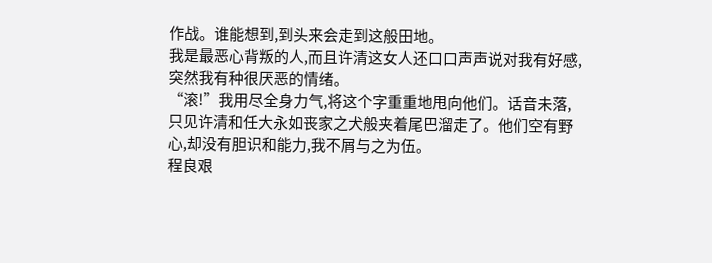作战。谁能想到,到头来会走到这般田地。
我是最恶心背叛的人,而且许清这女人还口口声声说对我有好感,突然我有种很厌恶的情绪。
“滚!”我用尽全身力气,将这个字重重地甩向他们。话音未落,只见许清和任大永如丧家之犬般夹着尾巴溜走了。他们空有野心,却没有胆识和能力,我不屑与之为伍。
程良艰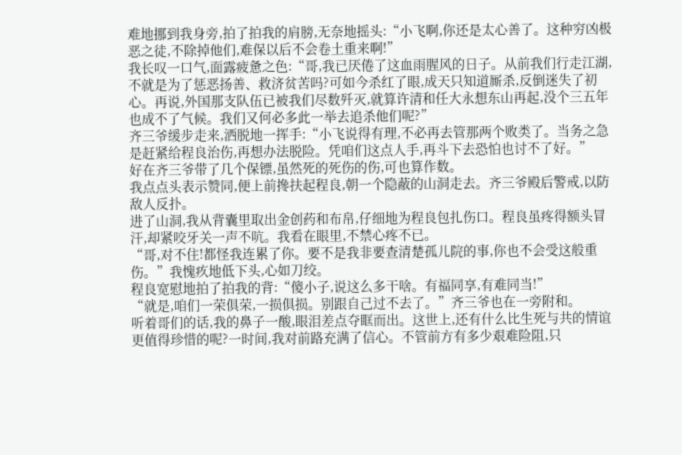难地挪到我身旁,拍了拍我的肩膀,无奈地摇头:“小飞啊,你还是太心善了。这种穷凶极恶之徒,不除掉他们,难保以后不会卷土重来啊!”
我长叹一口气,面露疲惫之色:“哥,我已厌倦了这血雨腥风的日子。从前我们行走江湖,不就是为了惩恶扬善、救济贫苦吗?可如今杀红了眼,成天只知道厮杀,反倒迷失了初心。再说,外国那支队伍已被我们尽数歼灭,就算许清和任大永想东山再起,没个三五年也成不了气候。我们又何必多此一举去追杀他们呢?”
齐三爷缓步走来,洒脱地一挥手:“小飞说得有理,不必再去管那两个败类了。当务之急是赶紧给程良治伤,再想办法脱险。凭咱们这点人手,再斗下去恐怕也讨不了好。”
好在齐三爷带了几个保镖,虽然死的死伤的伤,可也算作数。
我点点头表示赞同,便上前搀扶起程良,朝一个隐蔽的山洞走去。齐三爷殿后警戒,以防敌人反扑。
进了山洞,我从背囊里取出金创药和布帛,仔细地为程良包扎伤口。程良虽疼得额头冒汗,却紧咬牙关一声不吭。我看在眼里,不禁心疼不已。
“哥,对不住!都怪我连累了你。要不是我非要查清楚孤儿院的事,你也不会受这般重伤。”我愧疚地低下头,心如刀绞。
程良宽慰地拍了拍我的背:“傻小子,说这么多干啥。有福同享,有难同当!”
“就是,咱们一荣俱荣,一损俱损。别跟自己过不去了。”齐三爷也在一旁附和。
听着哥们的话,我的鼻子一酸,眼泪差点夺眶而出。这世上,还有什么比生死与共的情谊更值得珍惜的呢?一时间,我对前路充满了信心。不管前方有多少艰难险阻,只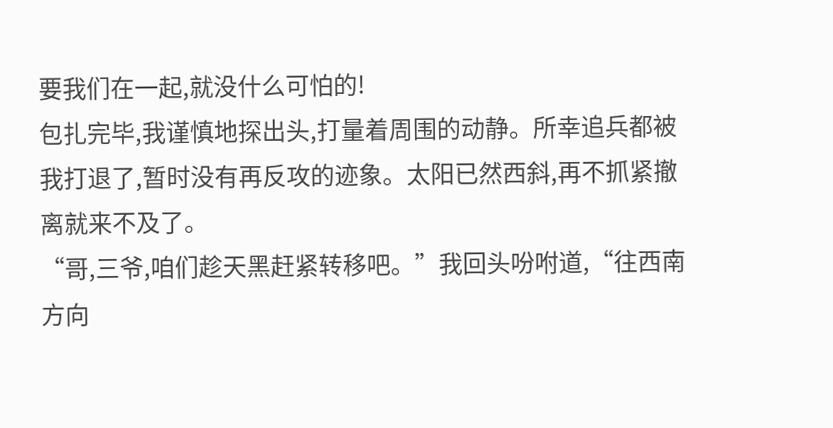要我们在一起,就没什么可怕的!
包扎完毕,我谨慎地探出头,打量着周围的动静。所幸追兵都被我打退了,暂时没有再反攻的迹象。太阳已然西斜,再不抓紧撤离就来不及了。
“哥,三爷,咱们趁天黑赶紧转移吧。”我回头吩咐道,“往西南方向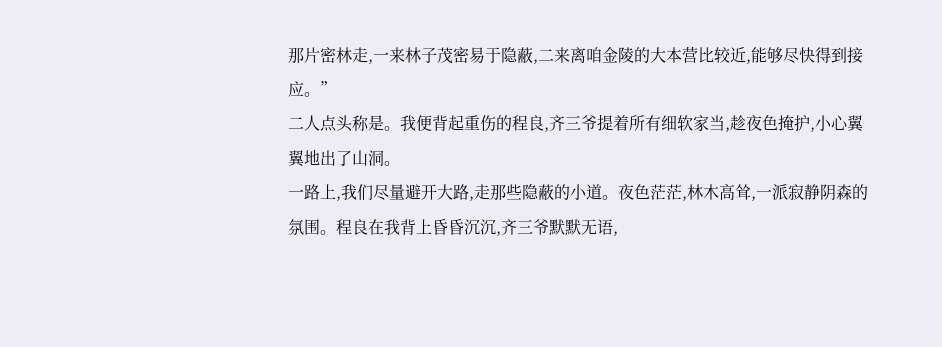那片密林走,一来林子茂密易于隐蔽,二来离咱金陵的大本营比较近,能够尽快得到接应。”
二人点头称是。我便背起重伤的程良,齐三爷提着所有细软家当,趁夜色掩护,小心翼翼地出了山洞。
一路上,我们尽量避开大路,走那些隐蔽的小道。夜色茫茫,林木高耸,一派寂静阴森的氛围。程良在我背上昏昏沉沉,齐三爷默默无语,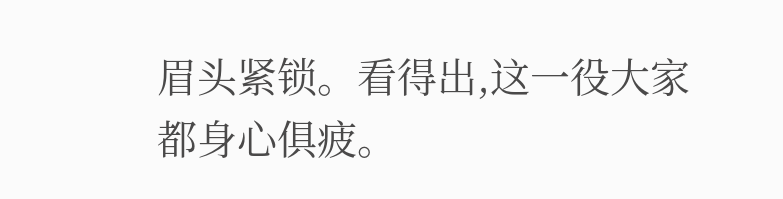眉头紧锁。看得出,这一役大家都身心俱疲。